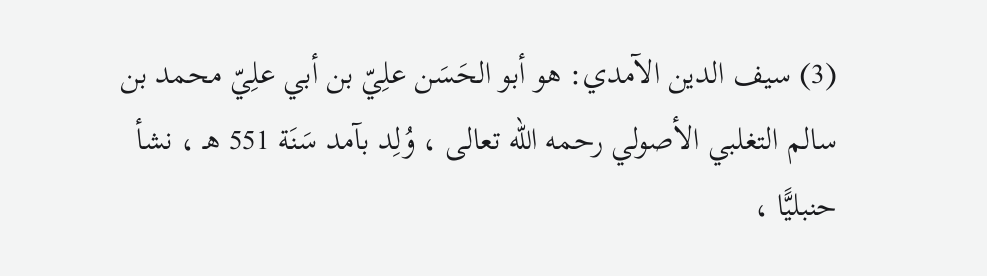(3) سيف الدين الآمدي: هو أبو الحَسَن علِيّ بن أبي علِيّ محمد بن سالم التغلبي الأصولي رحمه الله تعالى ، وُلِد بآمد سَنَة 551 هـ ، نشأ حنبليًّا ،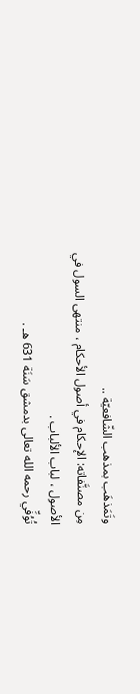وتَمَذهَب بمذهب الشّافعيّة ..
مِن مصنَّفاته: الإحكام في أصول الأحكام ، منتهى السول في الأصول ، لباب الألباب .
تُوُفِّي رحمه الله تعالى بدمشق سَنَة 631 هـ .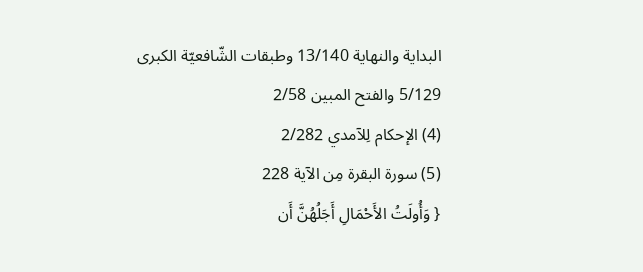البداية والنهاية 13/140 وطبقات الشّافعيّة الكبرى 5/129 والفتح المبين 2/58
(4) الإحكام لِلآمدي 2/282
(5) سورة البقرة مِن الآية 228
{ وَأُولَتُ الأَحْمَالِ أَجَلُهُنَّ أَن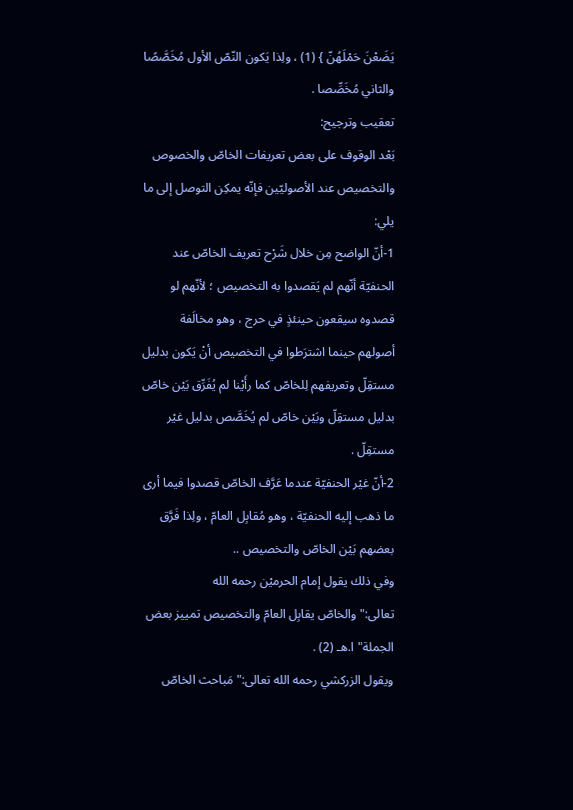يَضَعْنَ حَمْلَهُنّ } (1) ، ولِذا يَكون النّصّ الأول مُخَصَّصًا والثاني مُخَصِّصا .
تعقيب وترجيح:
بَعْد الوقوف على بعض تعريفات الخاصّ والخصوص والتخصيص عند الأصوليّين فإنّه يمكِن التوصل إلى ما يلي:
1-أنّ الواضح مِن خلال شَرْح تعريف الخاصّ عند الحنفيّة أنّهم لم يَقصدوا به التخصيص ؛ لأنّهم لو قصدوه سيقعون حينئذٍ في حرج ، وهو مخالَفة أصولهم حينما اشترَطوا في التخصيص أنْ يَكون بدليل مستقِلّ وتعريفهم لِلخاصّ كما رأَيْنا لم يُفَرِّق بَيْن خاصّ بدليل مستقِلّ وبَيْن خاصّ لم يُخَصَّص بدليل غيْر مستقِلّ .
2-أنّ غيْر الحنفيّة عندما عَرَّف الخاصّ قصدوا فيما أرى ما ذهب إليه الحنفيّة ، وهو مُقابِل العامّ ، ولِذا فَرَّق بعضهم بَيْن الخاصّ والتخصيص ..
وفي ذلك يقول إمام الحرميْن رحمه الله تعالى:"والخاصّ يقابِل العامّ والتخصيص تمييز بعض الجملة"ا.هـ (2) .
ويقول الزركشي رحمه الله تعالى:"مَباحث الخاصّ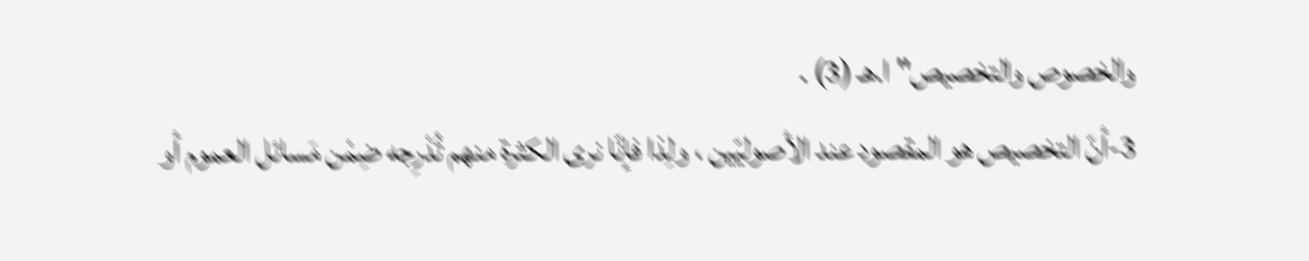والخصوص والتخصيص"ا.هـ (3) .
3-أنّ التخصيص هو المقصود عند الأصوليّين ، ولِذا فإنّا نرى الكثرة منهم تُدْرِجه ضِمْن مَسائل العموم أو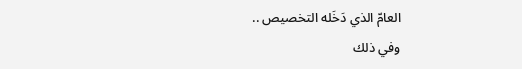العامّ الذي دَخَله التخصيص ..
وفي ذلك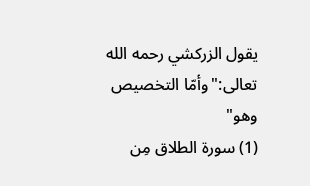يقول الزركشي رحمه الله تعالى:"وأمّا التخصيص وهو"
(1) سورة الطلاق مِن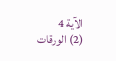الآية 4
(2) الورقات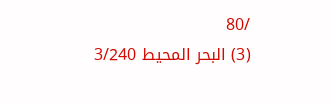/80
(3) البحر المحيط 3/240